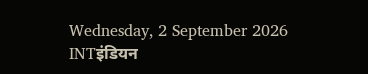Wednesday, 2 September 2026
INTइंडियन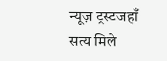न्यूज़ ट्रस्टजहाँ सत्य मिले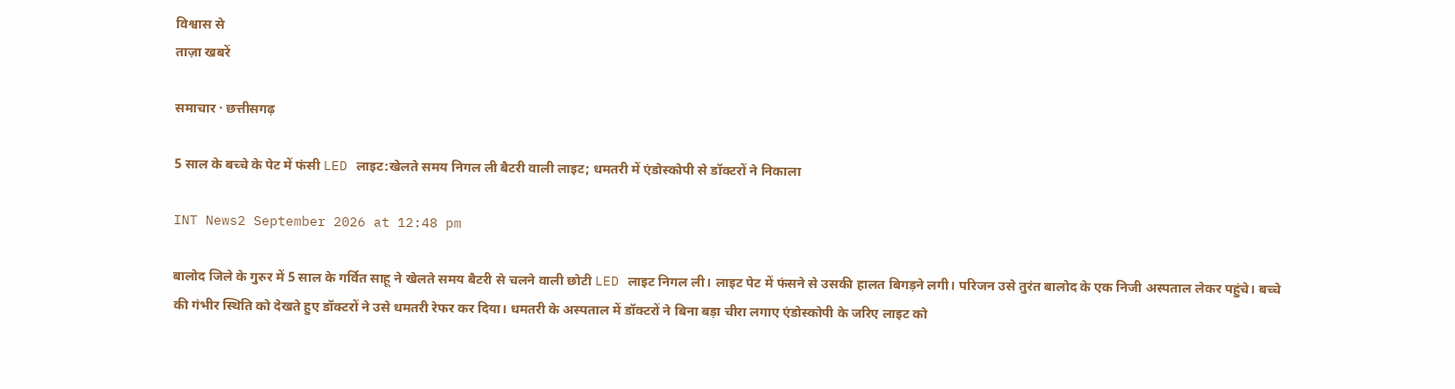विश्वास से
ताज़ा खबरें

समाचार · छत्तीसगढ़

5 साल के बच्चे के पेट में फंसी LED लाइट:खेलते समय निगल ली बैटरी वाली लाइट; धमतरी में एंडोस्कोपी से डॉक्टरों ने निकाला

INT News2 September 2026 at 12:48 pm

बालोद जिले के गुरुर में 5 साल के गर्वित साहू ने खेलते समय बैटरी से चलने वाली छोटी LED लाइट निगल ली। लाइट पेट में फंसने से उसकी हालत बिगड़ने लगी। परिजन उसे तुरंत बालोद के एक निजी अस्पताल लेकर पहुंचे। बच्चे की गंभीर स्थिति को देखते हुए डॉक्टरों ने उसे धमतरी रेफर कर दिया। धमतरी के अस्पताल में डॉक्टरों ने बिना बड़ा चीरा लगाए एंडोस्कोपी के जरिए लाइट को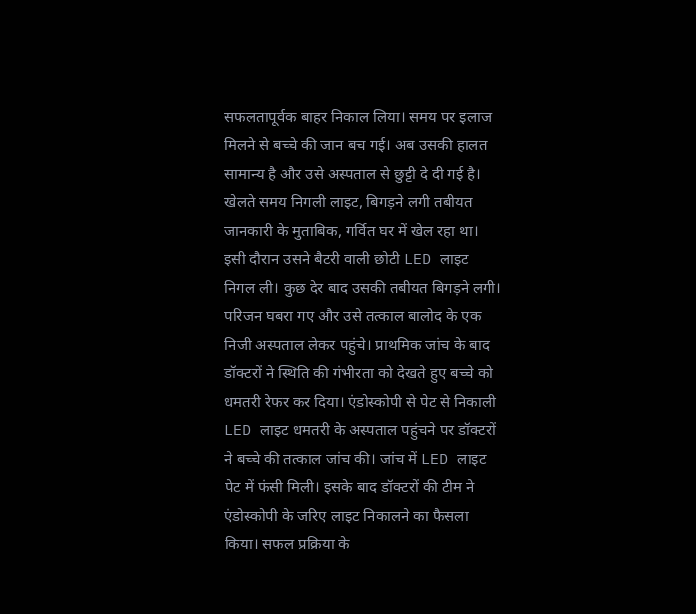सफलतापूर्वक बाहर निकाल लिया। समय पर इलाज मिलने से बच्चे की जान बच गई। अब उसकी हालत सामान्य है और उसे अस्पताल से छुट्टी दे दी गई है। खेलते समय निगली लाइट, बिगड़ने लगी तबीयत जानकारी के मुताबिक, गर्वित घर में खेल रहा था। इसी दौरान उसने बैटरी वाली छोटी LED लाइट निगल ली। कुछ देर बाद उसकी तबीयत बिगड़ने लगी। परिजन घबरा गए और उसे तत्काल बालोद के एक निजी अस्पताल लेकर पहुंचे। प्राथमिक जांच के बाद डॉक्टरों ने स्थिति की गंभीरता को देखते हुए बच्चे को धमतरी रेफर कर दिया। एंडोस्कोपी से पेट से निकाली LED लाइट धमतरी के अस्पताल पहुंचने पर डॉक्टरों ने बच्चे की तत्काल जांच की। जांच में LED लाइट पेट में फंसी मिली। इसके बाद डॉक्टरों की टीम ने एंडोस्कोपी के जरिए लाइट निकालने का फैसला किया। सफल प्रक्रिया के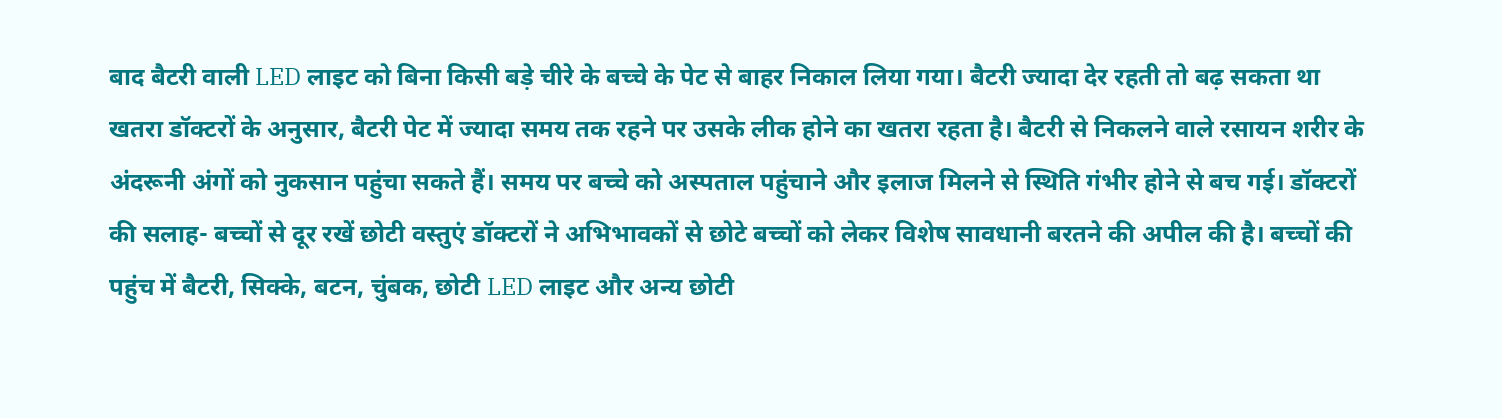बाद बैटरी वाली LED लाइट को बिना किसी बड़े चीरे के बच्चे के पेट से बाहर निकाल लिया गया। बैटरी ज्यादा देर रहती तो बढ़ सकता था खतरा डॉक्टरों के अनुसार, बैटरी पेट में ज्यादा समय तक रहने पर उसके लीक होने का खतरा रहता है। बैटरी से निकलने वाले रसायन शरीर के अंदरूनी अंगों को नुकसान पहुंचा सकते हैं। समय पर बच्चे को अस्पताल पहुंचाने और इलाज मिलने से स्थिति गंभीर होने से बच गई। डॉक्टरों की सलाह- बच्चों से दूर रखें छोटी वस्तुएं डॉक्टरों ने अभिभावकों से छोटे बच्चों को लेकर विशेष सावधानी बरतने की अपील की है। बच्चों की पहुंच में बैटरी, सिक्के, बटन, चुंबक, छोटी LED लाइट और अन्य छोटी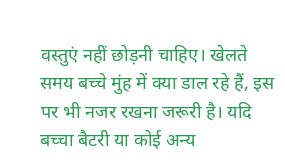वस्तुएं नहीं छोड़नी चाहिए। खेलते समय बच्चे मुंह में क्या डाल रहे हैं, इस पर भी नजर रखना जरूरी है। यदि बच्चा बैटरी या कोई अन्य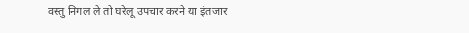वस्तु निगल ले तो घरेलू उपचार करने या इंतजार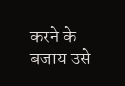करने के बजाय उसे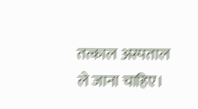तत्काल अस्पताल ले जाना चाहिए।